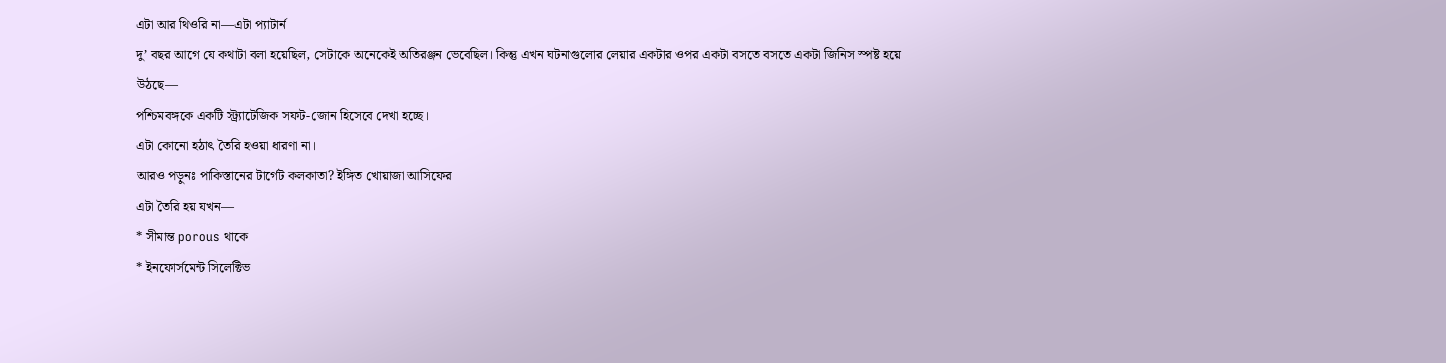এটা আর থিওরি না—এটা প্যাটার্ন
দু’ বছর আগে যে কথাটা বলা হয়েছিল, সেটাকে অনেকেই অতিরঞ্জন ভেবেছিল। কিন্তু এখন ঘটনাগুলোর লেয়ার একটার ওপর একটা বসতে বসতে একটা জিনিস স্পষ্ট হয়ে উঠছে—
পশ্চিমবঙ্গকে একটি স্ট্র্যাটেজিক সফট-জোন হিসেবে দেখা হচ্ছে।
এটা কোনো হঠাৎ তৈরি হওয়া ধারণা না।
আরও পড়ুনঃ পাকিস্তানের টার্গেট কলকাতা? ইঙ্গিত খোয়াজা আসিফের
এটা তৈরি হয় যখন—
* সীমান্ত porous থাকে
* ইনফোর্সমেন্ট সিলেক্টিভ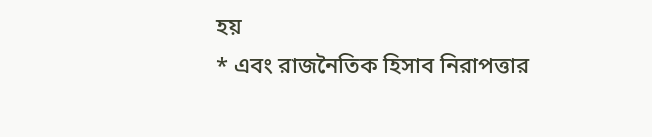হয়
* এবং রাজনৈতিক হিসাব নিরাপত্তার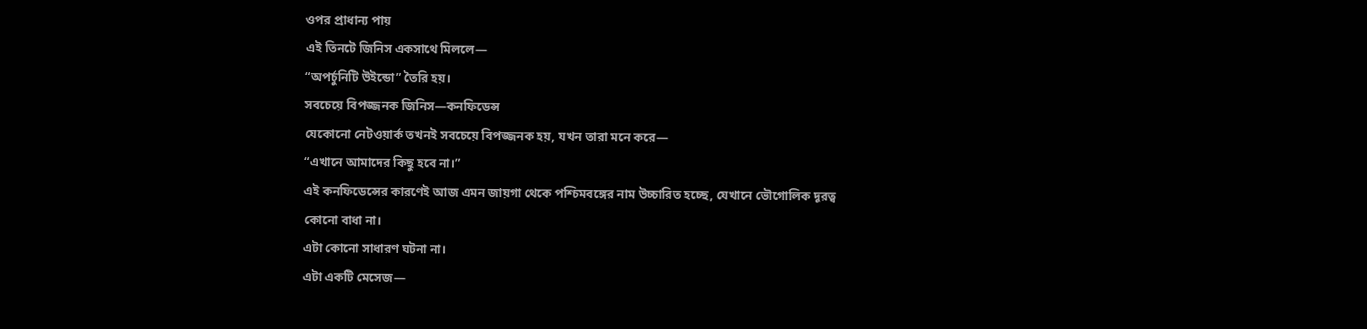ওপর প্রাধান্য পায়
এই তিনটে জিনিস একসাথে মিললে—
“অপর্চুনিটি উইন্ডো” তৈরি হয়।
সবচেয়ে বিপজ্জনক জিনিস—কনফিডেন্স
যেকোনো নেটওয়ার্ক তখনই সবচেয়ে বিপজ্জনক হয়, যখন তারা মনে করে—
“এখানে আমাদের কিছু হবে না।”
এই কনফিডেন্সের কারণেই আজ এমন জায়গা থেকে পশ্চিমবঙ্গের নাম উচ্চারিত হচ্ছে, যেখানে ভৌগোলিক দূরত্ব কোনো বাধা না।
এটা কোনো সাধারণ ঘটনা না।
এটা একটি মেসেজ—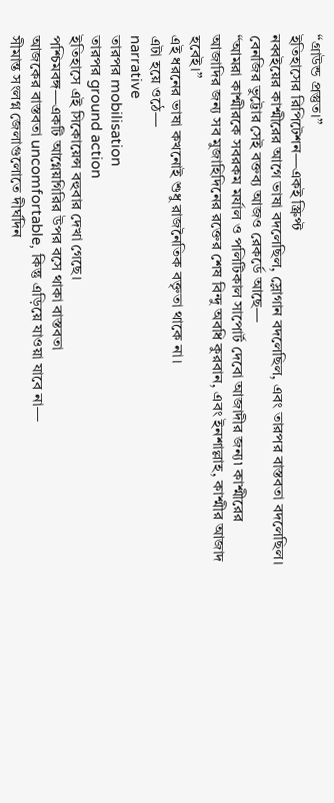“গ্রাউন্ড প্রস্তুত।”
ইতিহাসের রিপিটেশন—একই স্ক্রিপ্ট
নব্বইয়ের কাশ্মীরের আগে ভাষা বদলেছিল, স্লোগান বদলেছিল, এবং তারপর বাস্তবতা বদলেছিল।
বেনজির ভুট্টোর সেই বক্তব্য আজও রেকর্ডে আছে—
“আমরা কাশ্মীরকে সবরকম মর্যাল ও পলিটিকাল সাপোর্ট দেবো আজাদীর জন্য৷ কাশ্মীরের আজাদির জন্য সব মুজাহিদিনের রক্তের শেষ বিন্দু অবধি কুরবান, এবং ইনশাল্লাহ, কাশ্মীর আজাদ হবেই।”
এই ধরনের ভাষা কখনোই শুধু রাজনৈতিক বক্তৃতা থাকে না।
এটা হয়ে ওঠে—
narrative
তারপর mobilisation
তারপর ground action
ইতিহাসে এই সিকোয়েন্স বহুবার দেখা গেছে।
পশ্চিমবঙ্গ—একটি আগ্নেয়গিরির উপর বসে থাকা বাস্তবতা
আজকের বাস্তবতা uncomfortable, কিন্তু এড়িয়ে যাওয়া যাবে না—
সীমান্ত সংলগ্ন জেলাগুলোতে দীর্ঘদিন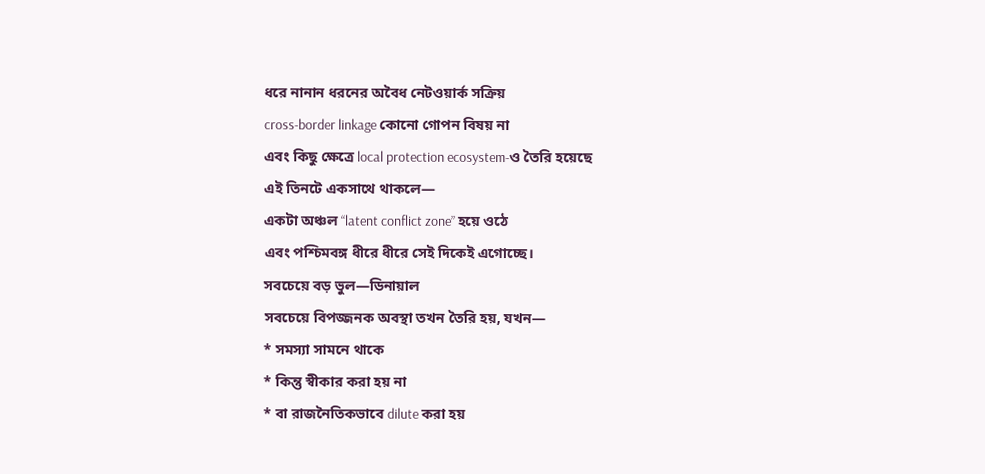ধরে নানান ধরনের অবৈধ নেটওয়ার্ক সক্রিয়
cross-border linkage কোনো গোপন বিষয় না
এবং কিছু ক্ষেত্রে local protection ecosystem-ও তৈরি হয়েছে
এই তিনটে একসাথে থাকলে—
একটা অঞ্চল “latent conflict zone” হয়ে ওঠে
এবং পশ্চিমবঙ্গ ধীরে ধীরে সেই দিকেই এগোচ্ছে।
সবচেয়ে বড় ভুল—ডিনায়াল
সবচেয়ে বিপজ্জনক অবস্থা তখন তৈরি হয়, যখন—
* সমস্যা সামনে থাকে
* কিন্তু স্বীকার করা হয় না
* বা রাজনৈতিকভাবে dilute করা হয়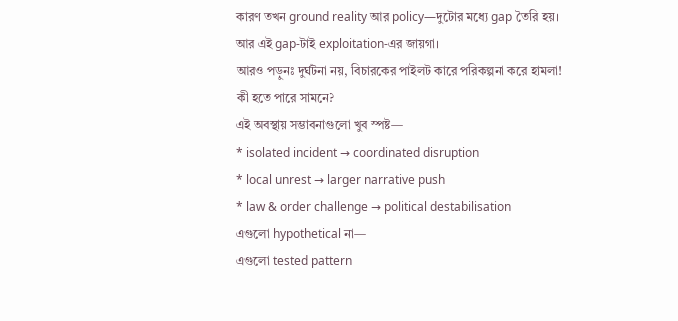কারণ তখন ground reality আর policy—দুটোর মধ্যে gap তৈরি হয়।
আর এই gap-টাই exploitation-এর জায়গা।
আরও পড়ুনঃ দুর্ঘটনা নয়, বিচারকের পাইলট কারে পরিকল্পনা করে হামলা!
কী হতে পারে সামনে?
এই অবস্থায় সম্ভাবনাগুলো খুব স্পষ্ট—
* isolated incident → coordinated disruption
* local unrest → larger narrative push
* law & order challenge → political destabilisation
এগুলো hypothetical না—
এগুলো tested pattern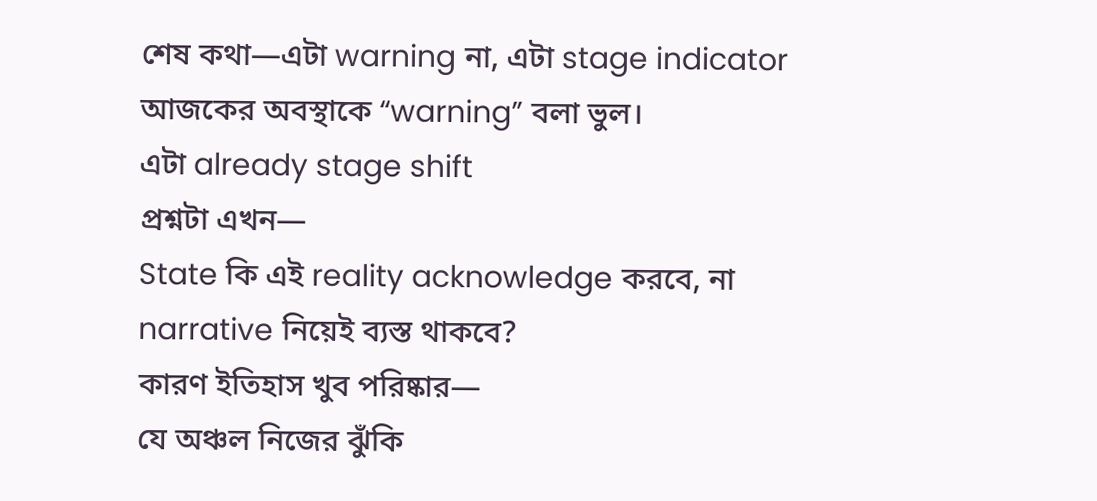শেষ কথা—এটা warning না, এটা stage indicator
আজকের অবস্থাকে “warning” বলা ভুল।
এটা already stage shift
প্রশ্নটা এখন—
State কি এই reality acknowledge করবে, না narrative নিয়েই ব্যস্ত থাকবে?
কারণ ইতিহাস খুব পরিষ্কার—
যে অঞ্চল নিজের ঝুঁকি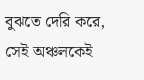বুঝতে দেরি করে,
সেই অঞ্চলকেই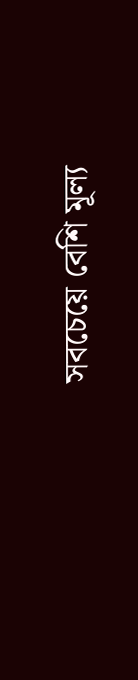সবচেয়ে বেশি মূল্য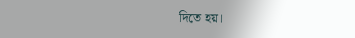দিতে হয়।